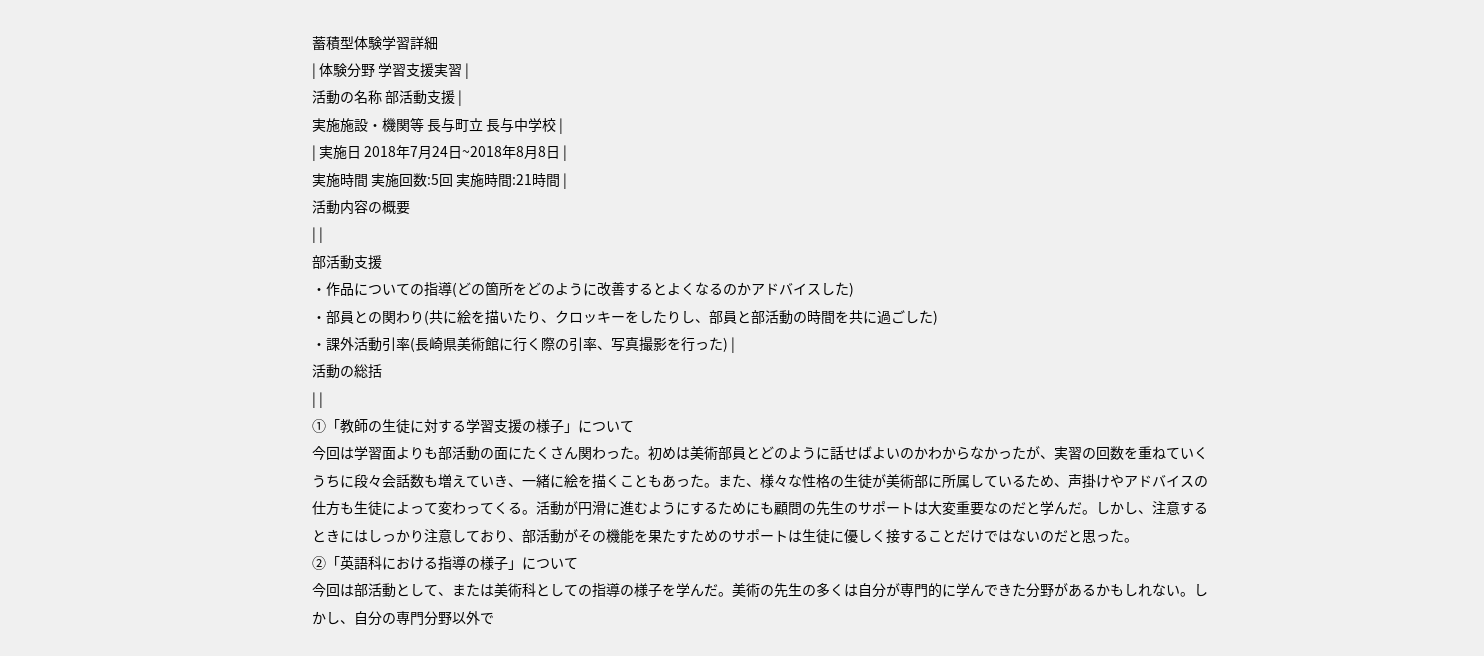蓄積型体験学習詳細
| 体験分野 学習支援実習 |
活動の名称 部活動支援 |
実施施設・機関等 長与町立 長与中学校 |
| 実施日 2018年7月24日~2018年8月8日 |
実施時間 実施回数:5回 実施時間:21時間 |
活動内容の概要
| |
部活動支援
・作品についての指導(どの箇所をどのように改善するとよくなるのかアドバイスした)
・部員との関わり(共に絵を描いたり、クロッキーをしたりし、部員と部活動の時間を共に過ごした)
・課外活動引率(長崎県美術館に行く際の引率、写真撮影を行った) |
活動の総括
| |
①「教師の生徒に対する学習支援の様子」について
今回は学習面よりも部活動の面にたくさん関わった。初めは美術部員とどのように話せばよいのかわからなかったが、実習の回数を重ねていくうちに段々会話数も増えていき、一緒に絵を描くこともあった。また、様々な性格の生徒が美術部に所属しているため、声掛けやアドバイスの仕方も生徒によって変わってくる。活動が円滑に進むようにするためにも顧問の先生のサポートは大変重要なのだと学んだ。しかし、注意するときにはしっかり注意しており、部活動がその機能を果たすためのサポートは生徒に優しく接することだけではないのだと思った。
②「英語科における指導の様子」について
今回は部活動として、または美術科としての指導の様子を学んだ。美術の先生の多くは自分が専門的に学んできた分野があるかもしれない。しかし、自分の専門分野以外で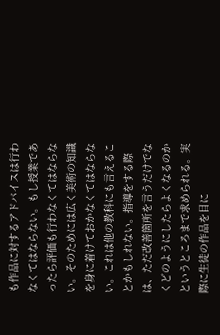も作品に対するアドバイスは行わなくてはならない。もし授業であったら評価も行わなくてはならない。そのためには広く美術の知識を身に着けておかなくてはならない。これは他の教科にも言えることかもしれない。指導をする際は、ただ改善箇所を言うだけでなくどのようにしたらよくなるのかというところまで求められる。実際に生徒の作品を目に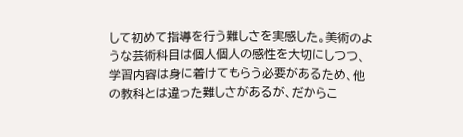して初めて指導を行う難しさを実感した。美術のような芸術科目は個人個人の感性を大切にしつつ、学習内容は身に着けてもらう必要があるため、他の教科とは違った難しさがあるが、だからこ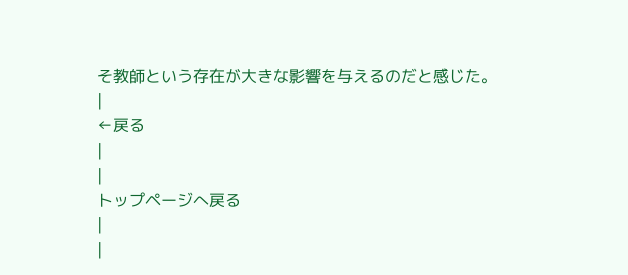そ教師という存在が大きな影響を与えるのだと感じた。 |
←戻る
|
|
トップページへ戻る
|
|